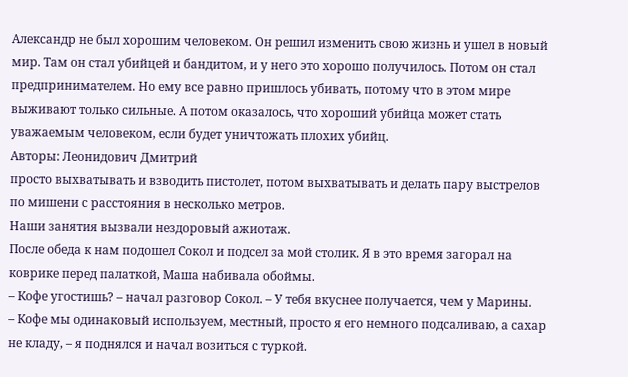Александр не был хорошим человеком. Он решил изменить свою жизнь и ушел в новый мир. Там он стал убийцей и бандитом, и у него это хорошо получилось. Потом он стал предпринимателем. Но ему все равно пришлось убивать, потому что в этом мире выживают только сильные. А потом оказалось, что хороший убийца может стать уважаемым человеком, если будет уничтожать плохих убийц.
Авторы: Леонидович Дмитрий
просто выхватывать и взводить пистолет, потом выхватывать и делать пару выстрелов по мишени с расстояния в несколько метров.
Наши занятия вызвали нездоровый ажиотаж.
После обеда к нам подошел Сокол и подсел за мой столик. Я в это время загорал на коврике перед палаткой, Маша набивала обоймы.
– Кофе угостишь? – начал разговор Сокол. – У тебя вкуснее получается, чем у Марины.
– Кофе мы одинаковый используем, местный, просто я его немного подсаливаю, а сахар не кладу, – я поднялся и начал возиться с туркой.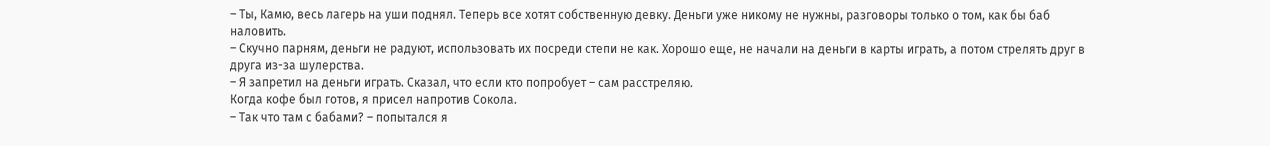– Ты, Камю, весь лагерь на уши поднял. Теперь все хотят собственную девку. Деньги уже никому не нужны, разговоры только о том, как бы баб наловить.
– Скучно парням, деньги не радуют, использовать их посреди степи не как. Хорошо еще, не начали на деньги в карты играть, а потом стрелять друг в друга из-за шулерства.
– Я запретил на деньги играть. Сказал, что если кто попробует – сам расстреляю.
Когда кофе был готов, я присел напротив Сокола.
– Так что там с бабами? – попытался я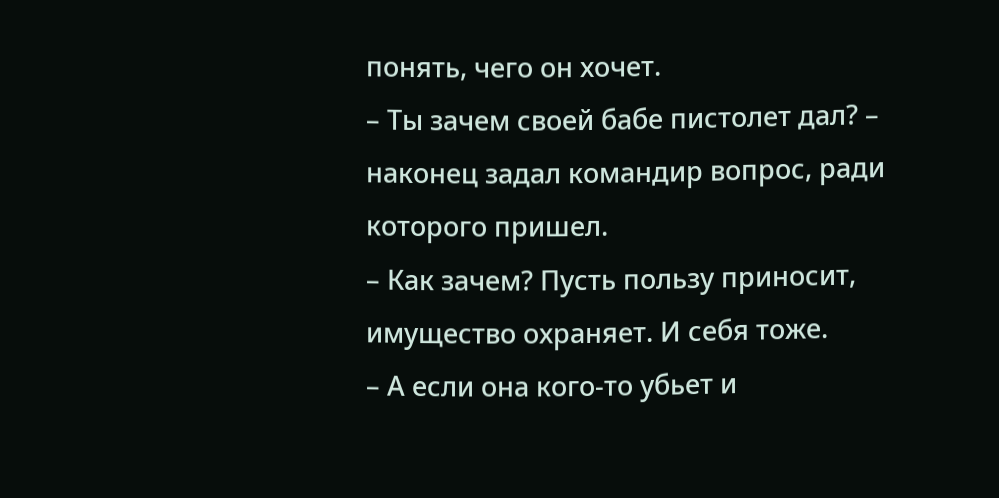понять, чего он хочет.
– Ты зачем своей бабе пистолет дал? – наконец задал командир вопрос, ради которого пришел.
– Как зачем? Пусть пользу приносит, имущество охраняет. И себя тоже.
– А если она кого-то убьет и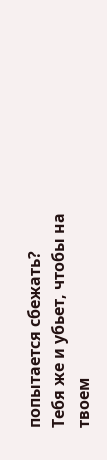попытается сбежать? Тебя же и убьет, чтобы на твоем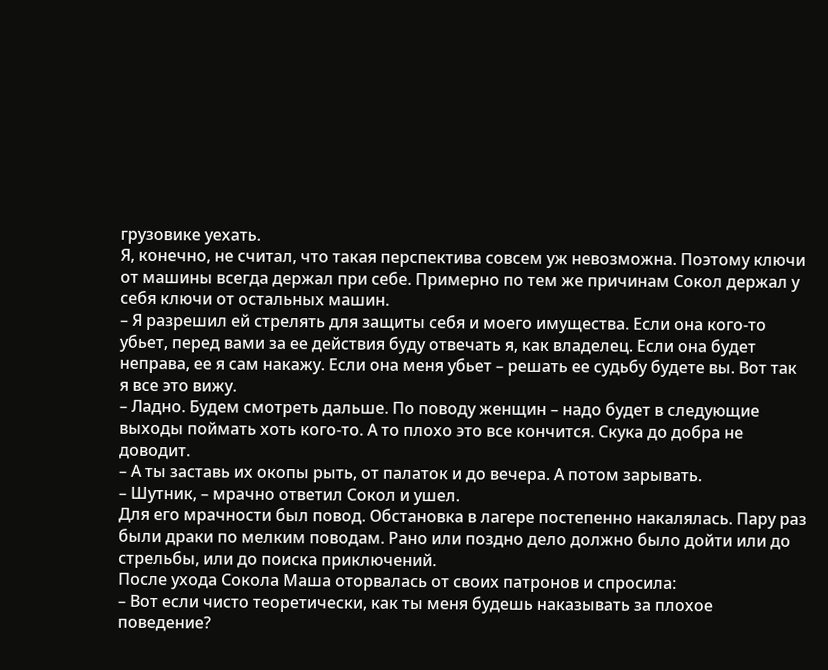грузовике уехать.
Я, конечно, не считал, что такая перспектива совсем уж невозможна. Поэтому ключи от машины всегда держал при себе. Примерно по тем же причинам Сокол держал у себя ключи от остальных машин.
– Я разрешил ей стрелять для защиты себя и моего имущества. Если она кого-то убьет, перед вами за ее действия буду отвечать я, как владелец. Если она будет неправа, ее я сам накажу. Если она меня убьет – решать ее судьбу будете вы. Вот так я все это вижу.
– Ладно. Будем смотреть дальше. По поводу женщин – надо будет в следующие выходы поймать хоть кого-то. А то плохо это все кончится. Скука до добра не доводит.
– А ты заставь их окопы рыть, от палаток и до вечера. А потом зарывать.
– Шутник, – мрачно ответил Сокол и ушел.
Для его мрачности был повод. Обстановка в лагере постепенно накалялась. Пару раз были драки по мелким поводам. Рано или поздно дело должно было дойти или до стрельбы, или до поиска приключений.
После ухода Сокола Маша оторвалась от своих патронов и спросила:
– Вот если чисто теоретически, как ты меня будешь наказывать за плохое поведение?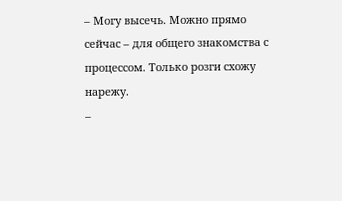– Могу высечь. Можно прямо сейчас – для общего знакомства с процессом. Только розги схожу нарежу.
–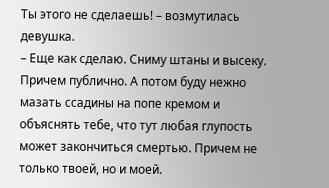Ты этого не сделаешь! – возмутилась девушка.
– Еще как сделаю. Сниму штаны и высеку. Причем публично. А потом буду нежно мазать ссадины на попе кремом и объяснять тебе, что тут любая глупость может закончиться смертью. Причем не только твоей, но и моей.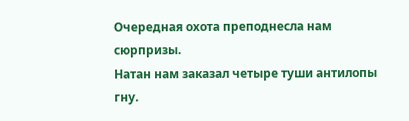Очередная охота преподнесла нам сюрпризы.
Натан нам заказал четыре туши антилопы гну.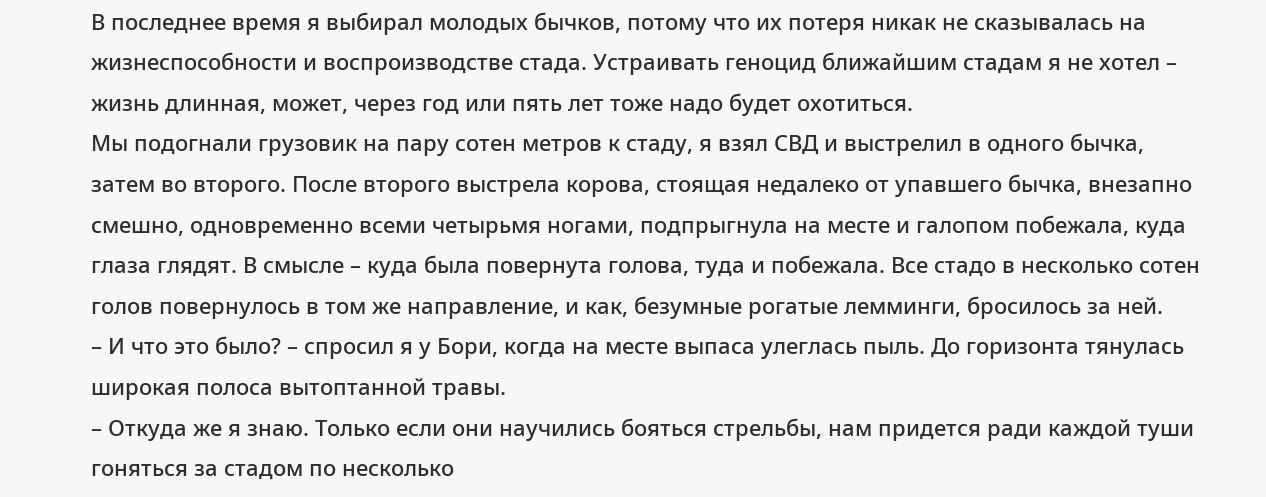В последнее время я выбирал молодых бычков, потому что их потеря никак не сказывалась на жизнеспособности и воспроизводстве стада. Устраивать геноцид ближайшим стадам я не хотел – жизнь длинная, может, через год или пять лет тоже надо будет охотиться.
Мы подогнали грузовик на пару сотен метров к стаду, я взял СВД и выстрелил в одного бычка, затем во второго. После второго выстрела корова, стоящая недалеко от упавшего бычка, внезапно смешно, одновременно всеми четырьмя ногами, подпрыгнула на месте и галопом побежала, куда глаза глядят. В смысле – куда была повернута голова, туда и побежала. Все стадо в несколько сотен голов повернулось в том же направление, и как, безумные рогатые лемминги, бросилось за ней.
– И что это было? – спросил я у Бори, когда на месте выпаса улеглась пыль. До горизонта тянулась широкая полоса вытоптанной травы.
– Откуда же я знаю. Только если они научились бояться стрельбы, нам придется ради каждой туши гоняться за стадом по несколько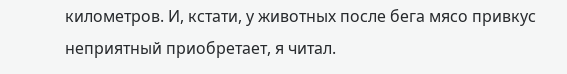километров. И, кстати, у животных после бега мясо привкус неприятный приобретает, я читал.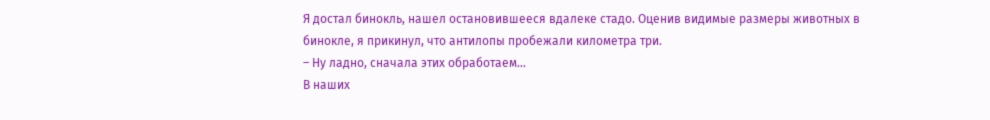Я достал бинокль, нашел остановившееся вдалеке стадо. Оценив видимые размеры животных в бинокле, я прикинул, что антилопы пробежали километра три.
– Ну ладно, сначала этих обработаем…
В наших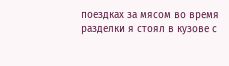поездках за мясом во время разделки я стоял в кузове с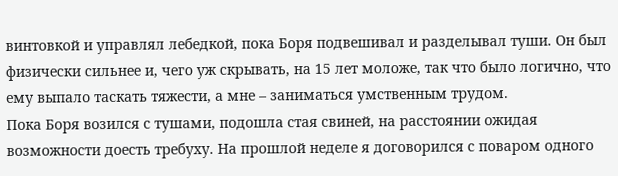винтовкой и управлял лебедкой, пока Боря подвешивал и разделывал туши. Он был физически сильнее и, чего уж скрывать, на 15 лет моложе, так что было логично, что ему выпало таскать тяжести, а мне – заниматься умственным трудом.
Пока Боря возился с тушами, подошла стая свиней, на расстоянии ожидая возможности доесть требуху. На прошлой неделе я договорился с поваром одного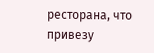ресторана, что привезу